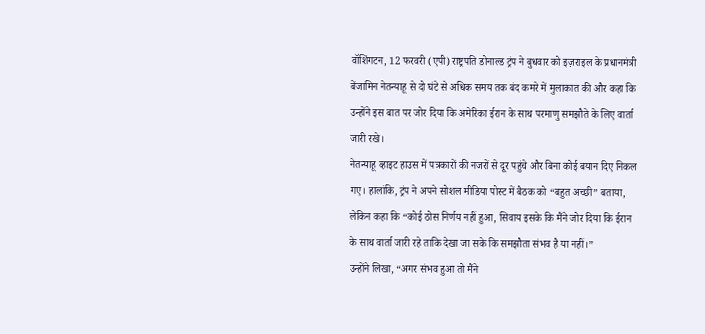वॉशिंगटन, 12 फरवरी (एपी) राष्ट्रपति डोनाल्ड ट्रंप ने बुधवार को इज़राइल के प्रधानमंत्री बेंजामिन नेतन्याहू से दो घंटे से अधिक समय तक बंद कमरे में मुलाकात की और कहा कि उन्होंने इस बात पर जोर दिया कि अमेरिका ईरान के साथ परमाणु समझौते के लिए वार्ता जारी रखे।
नेतन्याहू व्हाइट हाउस में पत्रकारों की नजरों से दूर पहुंचे और बिना कोई बयान दिए निकल गए। हालांकि, ट्रंप ने अपने सोशल मीडिया पोस्ट में बैठक को “बहुत अच्छी” बताया, लेकिन कहा कि “कोई ठोस निर्णय नहीं हुआ, सिवाय इसके कि मैंने जोर दिया कि ईरान के साथ वार्ता जारी रहे ताकि देखा जा सके कि समझौता संभव है या नहीं।”
उन्होंने लिखा, “अगर संभव हुआ तो मैंने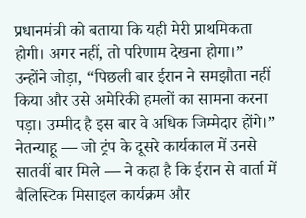प्रधानमंत्री को बताया कि यही मेरी प्राथमिकता होगी। अगर नहीं, तो परिणाम देखना होगा।” उन्होंने जोड़ा, “पिछली बार ईरान ने समझौता नहीं किया और उसे अमेरिकी हमलों का सामना करना पड़ा। उम्मीद है इस बार वे अधिक जिम्मेदार होंगे।”
नेतन्याहू — जो ट्रंप के दूसरे कार्यकाल में उनसे सातवीं बार मिले — ने कहा है कि ईरान से वार्ता में बैलिस्टिक मिसाइल कार्यक्रम और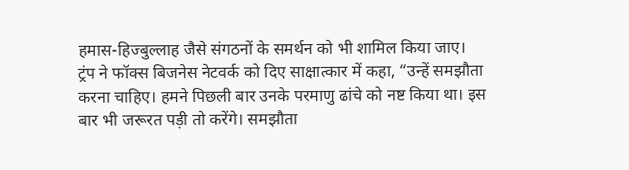हमास-हिज्बुल्लाह जैसे संगठनों के समर्थन को भी शामिल किया जाए।
ट्रंप ने फॉक्स बिजनेस नेटवर्क को दिए साक्षात्कार में कहा, “उन्हें समझौता करना चाहिए। हमने पिछली बार उनके परमाणु ढांचे को नष्ट किया था। इस बार भी जरूरत पड़ी तो करेंगे। समझौता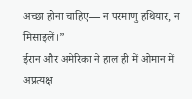अच्छा होना चाहिए— न परमाणु हथियार, न मिसाइलें।”
ईरान और अमेरिका ने हाल ही में ओमान में अप्रत्यक्ष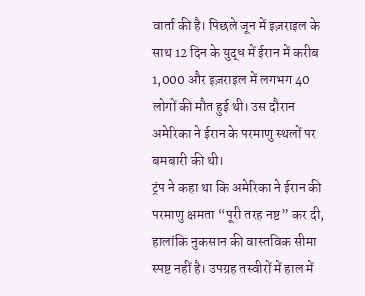वार्ता की है। पिछले जून में इज़राइल के साथ 12 दिन के युद्ध में ईरान में करीब 1,000 और इज़राइल में लगभग 40 लोगों की मौत हुई थी। उस दौरान अमेरिका ने ईरान के परमाणु स्थलों पर बमबारी की थी।
ट्रंप ने कहा था कि अमेरिका ने ईरान की परमाणु क्षमता “पूरी तरह नष्ट” कर दी, हालांकि नुकसान की वास्तविक सीमा स्पष्ट नहीं है। उपग्रह तस्वीरों में हाल में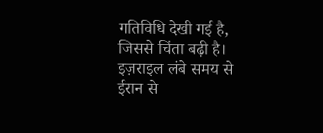गतिविधि देखी गई है, जिससे चिंता बढ़ी है।
इज़राइल लंबे समय से ईरान से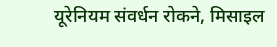यूरेनियम संवर्धन रोकने, मिसाइल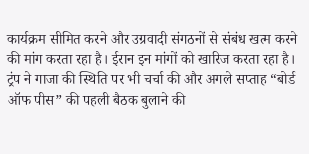कार्यक्रम सीमित करने और उग्रवादी संगठनों से संबंध खत्म करने की मांग करता रहा है। ईरान इन मांगों को खारिज करता रहा है।
ट्रंप ने गाजा की स्थिति पर भी चर्चा की और अगले सप्ताह “बोर्ड ऑफ पीस” की पहली बैठक बुलाने की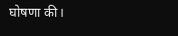घोषणा की।